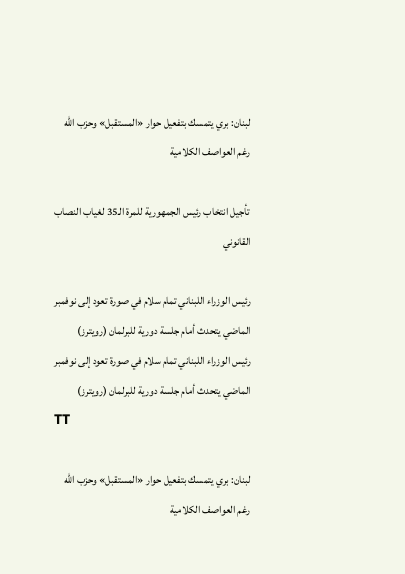لبنان: بري يتمسك بتفعيل حوار «المستقبل» وحزب الله رغم العواصف الكلامية

تأجيل انتخاب رئيس الجمهورية للمرة الـ35 لغياب النصاب القانوني

رئيس الوزراء اللبناني تمام سلام في صورة تعود إلى نوفمبر الماضي يتحدث أمام جلسة دورية للبرلمان (رويترز)
رئيس الوزراء اللبناني تمام سلام في صورة تعود إلى نوفمبر الماضي يتحدث أمام جلسة دورية للبرلمان (رويترز)
TT

لبنان: بري يتمسك بتفعيل حوار «المستقبل» وحزب الله رغم العواصف الكلامية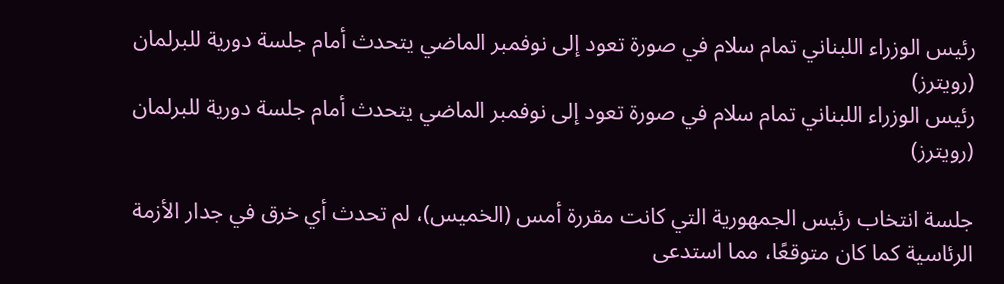رئيس الوزراء اللبناني تمام سلام في صورة تعود إلى نوفمبر الماضي يتحدث أمام جلسة دورية للبرلمان (رويترز)
رئيس الوزراء اللبناني تمام سلام في صورة تعود إلى نوفمبر الماضي يتحدث أمام جلسة دورية للبرلمان (رويترز)

جلسة انتخاب رئيس الجمهورية التي كانت مقررة أمس (الخميس)، لم تحدث أي خرق في جدار الأزمة الرئاسية كما كان متوقعًا، مما استدعى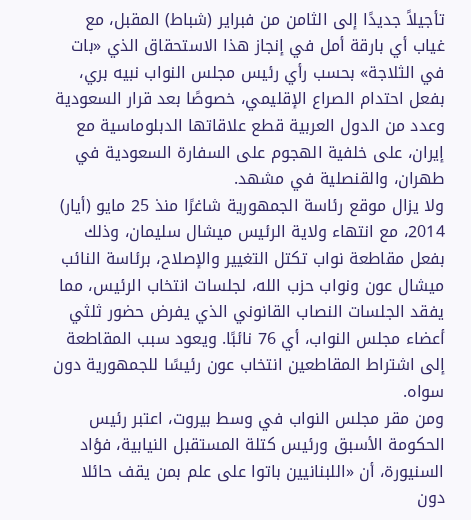تأجيلاً جديدًا إلى الثامن من فبراير (شباط) المقبل، مع غياب أي بارقة أمل في إنجاز هذا الاستحقاق الذي «بات في الثلاجة» بحسب رأي رئيس مجلس النواب نبيه بري، بفعل احتدام الصراع الإقليمي، خصوصًا بعد قرار السعودية وعدد من الدول العربية قطع علاقاتها الدبلوماسية مع إيران، على خلفية الهجوم على السفارة السعودية في طهران، والقنصلية في مشهد.
ولا يزال موقع رئاسة الجمهورية شاغرًا منذ 25 مايو (أيار) 2014، مع انتهاء ولاية الرئيس ميشال سليمان، وذلك بفعل مقاطعة نواب تكتل التغيير والإصلاح، برئاسة النائب ميشال عون ونواب حزب الله، لجلسات انتخاب الرئيس، مما يفقد الجلسات النصاب القانوني الذي يفرض حضور ثلثي أعضاء مجلس النواب، أي 76 نائبًا. ويعود سبب المقاطعة إلى اشتراط المقاطعين انتخاب عون رئيسًا للجمهورية دون سواه.
ومن مقر مجلس النواب في وسط بيروت، اعتبر رئيس الحكومة الأسبق ورئيس كتلة المستقبل النيابية، فؤاد السنيورة، أن «اللبنانيين باتوا على علم بمن يقف حائلا دون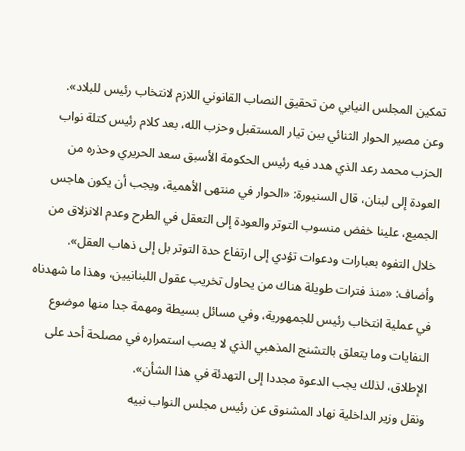تمكين المجلس النيابي من تحقيق النصاب القانوني اللازم لانتخاب رئيس للبلاد».
وعن مصير الحوار الثنائي بين تيار المستقبل وحزب الله، بعد كلام رئيس كتلة نواب الحزب محمد رعد الذي هدد فيه رئيس الحكومة الأسبق سعد الحريري وحذره من العودة إلى لبنان، قال السنيورة: «الحوار في منتهى الأهمية، ويجب أن يكون هاجس الجميع، علينا خفض منسوب التوتر والعودة إلى التعقل في الطرح وعدم الانزلاق من خلال التفوه بعبارات ودعوات تؤدي إلى ارتفاع حدة التوتر بل إلى ذهاب العقل». وأضاف: «منذ فترات طويلة هناك من يحاول تخريب عقول اللبنانيين، وهذا ما شهدناه في عملية انتخاب رئيس للجمهورية، وفي مسائل بسيطة ومهمة جدا منها موضوع النفايات وما يتعلق بالتشنج المذهبي الذي لا يصب استمراره في مصلحة أحد على الإطلاق، لذلك يجب الدعوة مجددا إلى التهدئة في هذا الشأن».
ونقل وزير الداخلية نهاد المشنوق عن رئيس مجلس النواب نبيه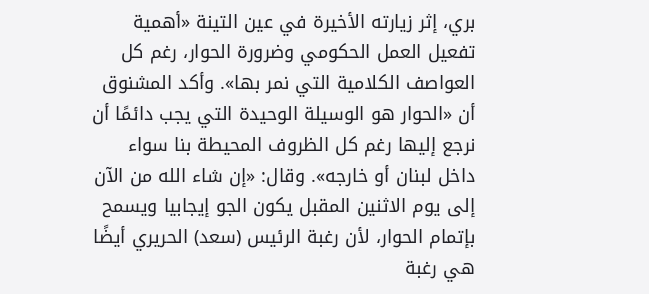بري، إثر زيارته الأخيرة في عين التينة «أهمية تفعيل العمل الحكومي وضرورة الحوار، رغم كل العواصف الكلامية التي نمر بها». وأكد المشنوق أن «الحوار هو الوسيلة الوحيدة التي يجب دائمًا أن نرجع إليها رغم كل الظروف المحيطة بنا سواء داخل لبنان أو خارجه». وقال: «إن شاء الله من الآن إلى يوم الاثنين المقبل يكون الجو إيجابيا ويسمح بإتمام الحوار، لأن رغبة الرئيس (سعد) الحريري أيضًا هي رغبة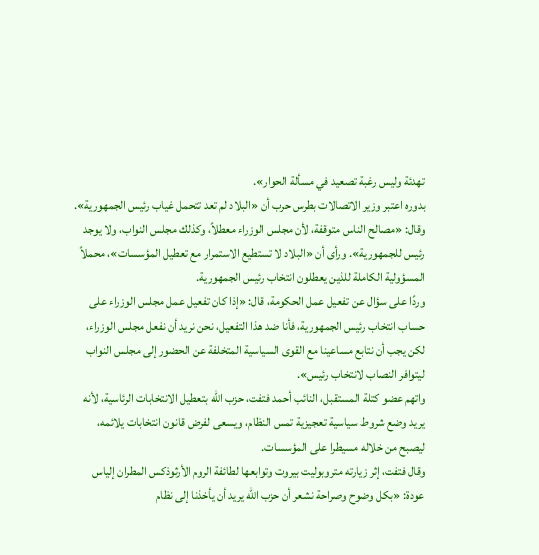تهدئة وليس رغبة تصعيد في مسألة الحوار».
بدوره اعتبر وزير الاتصالات بطرس حرب أن «البلاد لم تعد تتحمل غياب رئيس الجمهورية». وقال: «مصالح الناس متوقفة، لأن مجلس الوزراء معطلاً، وكذلك مجلس النواب، ولا يوجد رئيس للجمهورية». ورأى أن «البلاد لا تستطيع الاستمرار مع تعطيل المؤسسات»، محملاً المسؤولية الكاملة للذين يعطلون انتخاب رئيس الجمهورية.
وردًا على سؤال عن تفعيل عمل الحكومة، قال: «إذا كان تفعيل عمل مجلس الوزراء على حساب انتخاب رئيس الجمهورية، فأنا ضد هذا التفعيل، نحن نريد أن نفعل مجلس الوزراء، لكن يجب أن نتابع مساعينا مع القوى السياسية المتخلفة عن الحضور إلى مجلس النواب ليتوافر النصاب لانتخاب رئيس».
واتهم عضو كتلة المستقبل، النائب أحمد فتفت، حزب الله بتعطيل الانتخابات الرئاسية، لأنه يريد وضع شروط سياسية تعجيزية تمس النظام، ويسعى لفرض قانون انتخابات يلائمه، ليصبح من خلاله مسيطرا على المؤسسات.
وقال فتفت، إثر زيارته متروبوليت بيروت وتوابعها لطائفة الروم الأرثوذكس المطران إلياس عودة: «بكل وضوح وصراحة نشعر أن حزب الله يريد أن يأخذنا إلى نظام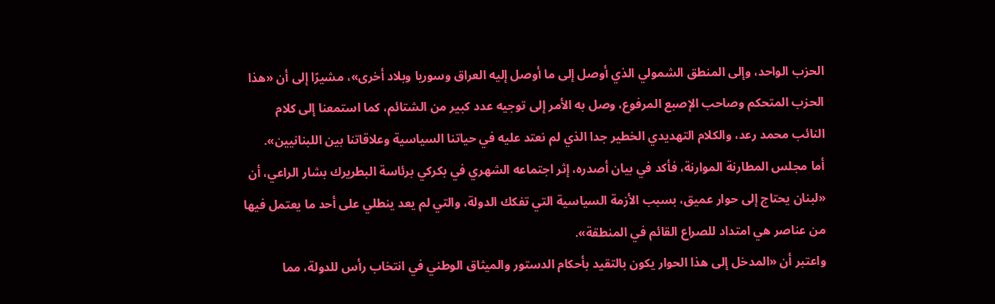الحزب الواحد، وإلى المنطق الشمولي الذي أوصل إلى ما أوصل إليه العراق وسوريا وبلاد أخرى»، مشيرًا إلى أن «هذا الحزب المتحكم وصاحب الإصبع المرفوع، وصل به الأمر إلى توجيه عدد كبير من الشتائم، كما استمعنا إلى كلام النائب محمد رعد، والكلام التهديدي الخطير جدا الذي لم نعتد عليه في حياتنا السياسية وعلاقاتنا بين اللبنانيين».
أما مجلس المطارنة الموارنة، فأكد في بيان أصدره، إثر اجتماعه الشهري في بكركي برئاسة البطريرك بشار الراعي، أن «لبنان يحتاج إلى حوار عميق، بسبب الأزمة السياسية التي تفكك الدولة، والتي لم يعد ينطلي على أحد ما يعتمل فيها من عناصر هي امتداد للصراع القائم في المنطقة».
واعتبر أن «المدخل إلى هذا الحوار يكون بالتقيد بأحكام الدستور والميثاق الوطني في انتخاب رأس للدولة، مما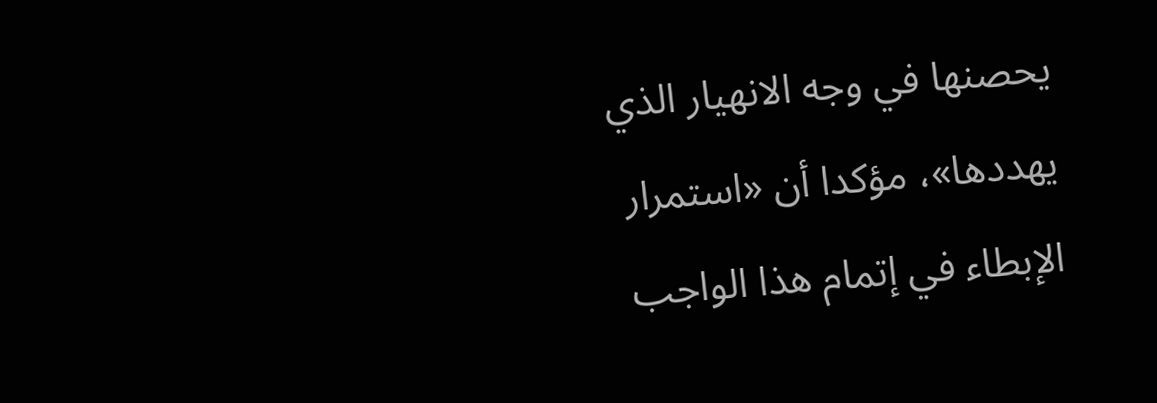يحصنها في وجه الانهيار الذي يهددها»، مؤكدا أن «استمرار الإبطاء في إتمام هذا الواجب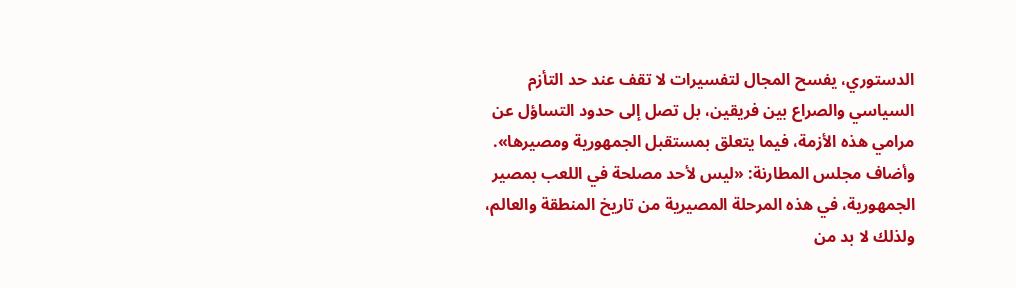الدستوري، يفسح المجال لتفسيرات لا تقف عند حد التأزم السياسي والصراع بين فريقين، بل تصل إلى حدود التساؤل عن مرامي هذه الأزمة، فيما يتعلق بمستقبل الجمهورية ومصيرها».
وأضاف مجلس المطارنة: «ليس لأحد مصلحة في اللعب بمصير الجمهورية، في هذه المرحلة المصيرية من تاريخ المنطقة والعالم، ولذلك لا بد من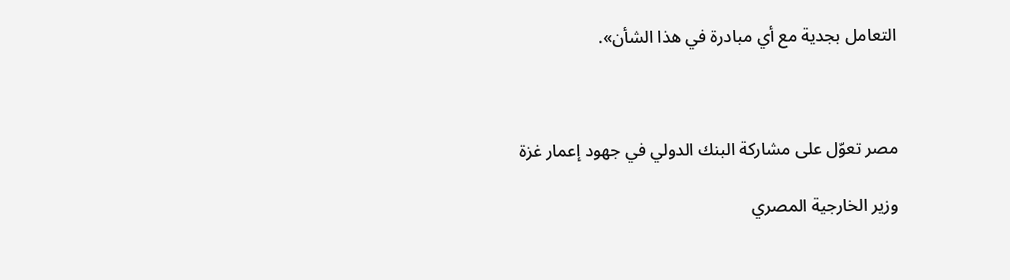التعامل بجدية مع أي مبادرة في هذا الشأن».



مصر تعوّل على مشاركة البنك الدولي في جهود إعمار غزة

وزير الخارجية المصري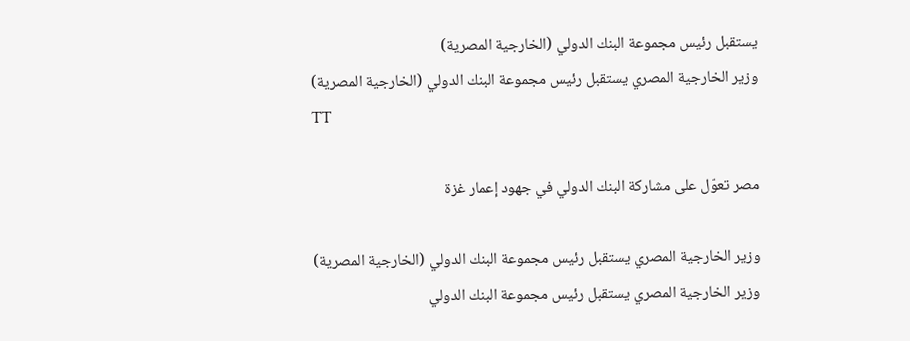يستقبل رئيس مجموعة البنك الدولي (الخارجية المصرية)
وزير الخارجية المصري يستقبل رئيس مجموعة البنك الدولي (الخارجية المصرية)
TT

مصر تعوّل على مشاركة البنك الدولي في جهود إعمار غزة

وزير الخارجية المصري يستقبل رئيس مجموعة البنك الدولي (الخارجية المصرية)
وزير الخارجية المصري يستقبل رئيس مجموعة البنك الدولي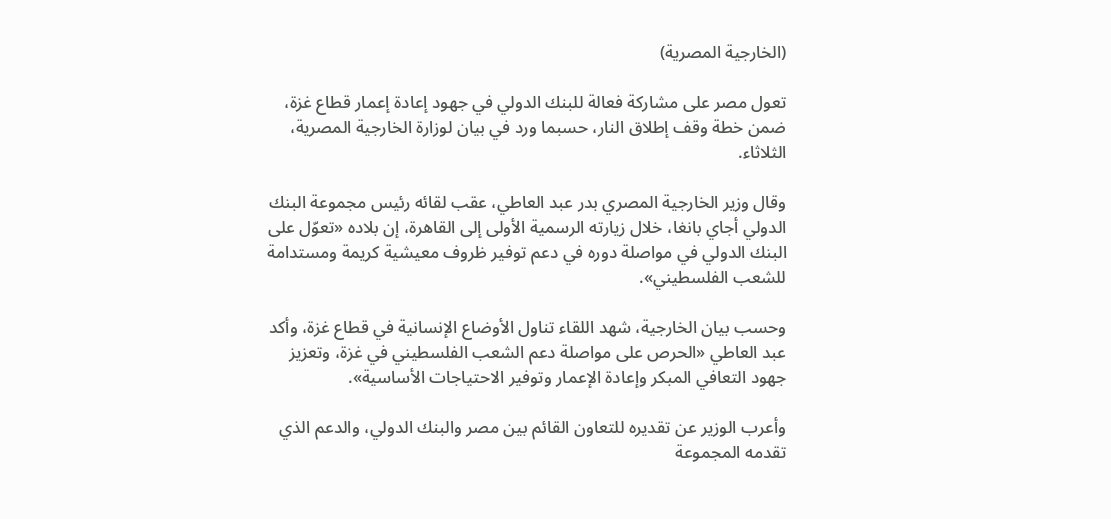(الخارجية المصرية)

تعول مصر على مشاركة فعالة للبنك الدولي في جهود إعادة إعمار قطاع غزة، ضمن خطة وقف إطلاق النار، حسبما ورد في بيان لوزارة الخارجية المصرية، الثلاثاء.

وقال وزير الخارجية المصري بدر عبد العاطي، عقب لقائه رئيس مجموعة البنك الدولي أجاي بانغا، خلال زيارته الرسمية الأولى إلى القاهرة، إن بلاده «تعوّل على البنك الدولي في مواصلة دوره في دعم توفير ظروف معيشية كريمة ومستدامة للشعب الفلسطيني».

وحسب بيان الخارجية، شهد اللقاء تناول الأوضاع الإنسانية في قطاع غزة، وأكد عبد العاطي «الحرص على مواصلة دعم الشعب الفلسطيني في غزة، وتعزيز جهود التعافي المبكر وإعادة الإعمار وتوفير الاحتياجات الأساسية».

وأعرب الوزير عن تقديره للتعاون القائم بين مصر والبنك الدولي، والدعم الذي تقدمه المجموعة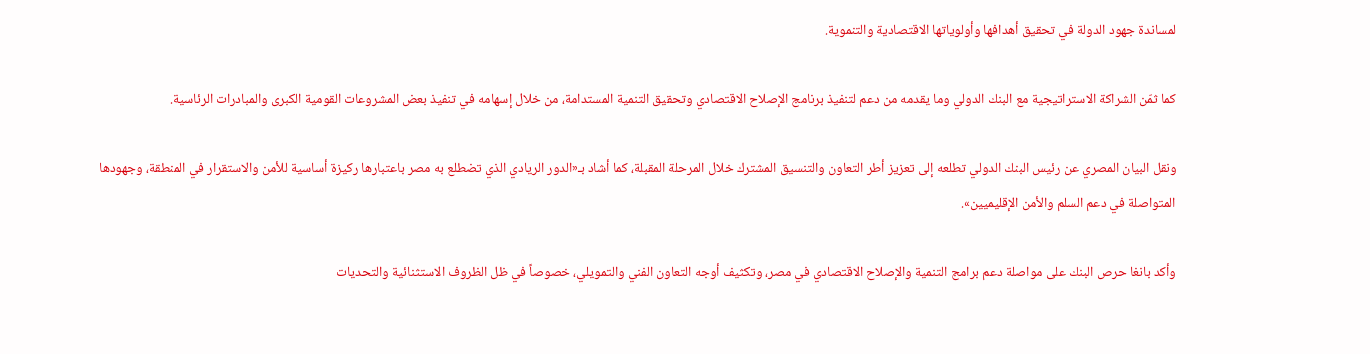لمساندة جهود الدولة في تحقيق أهدافها وأولوياتها الاقتصادية والتنموية.

كما ثمّن الشراكة الاستراتيجية مع البنك الدولي وما يقدمه من دعم لتنفيذ برنامج الإصلاح الاقتصادي وتحقيق التنمية المستدامة، من خلال إسهامه في تنفيذ بعض المشروعات القومية الكبرى والمبادرات الرئاسية.

ونقل البيان المصري عن رئيس البنك الدولي تطلعه إلى تعزيز أطر التعاون والتنسيق المشترك خلال المرحلة المقبلة، كما أشاد بـ«الدور الريادي الذي تضطلع به مصر باعتبارها ركيزة أساسية للأمن والاستقرار في المنطقة، وجهودها المتواصلة في دعم السلم والأمن الإقليميين».

وأكد بانغا حرص البنك على مواصلة دعم برامج التنمية والإصلاح الاقتصادي في مصر، وتكثيف أوجه التعاون الفني والتمويلي، خصوصاً في ظل الظروف الاستثنائية والتحديات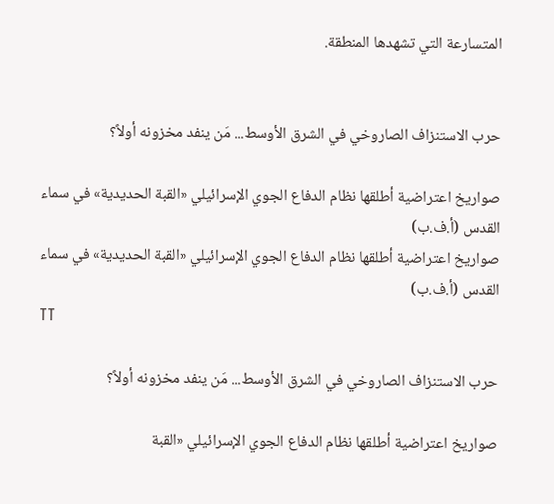المتسارعة التي تشهدها المنطقة.


حرب الاستنزاف الصاروخي في الشرق الأوسط... مَن ينفد مخزونه أولاً؟

صواريخ اعتراضية أطلقها نظام الدفاع الجوي الإسرائيلي «القبة الحديدية» في سماء القدس (أ.ف.ب)
صواريخ اعتراضية أطلقها نظام الدفاع الجوي الإسرائيلي «القبة الحديدية» في سماء القدس (أ.ف.ب)
TT

حرب الاستنزاف الصاروخي في الشرق الأوسط... مَن ينفد مخزونه أولاً؟

صواريخ اعتراضية أطلقها نظام الدفاع الجوي الإسرائيلي «القبة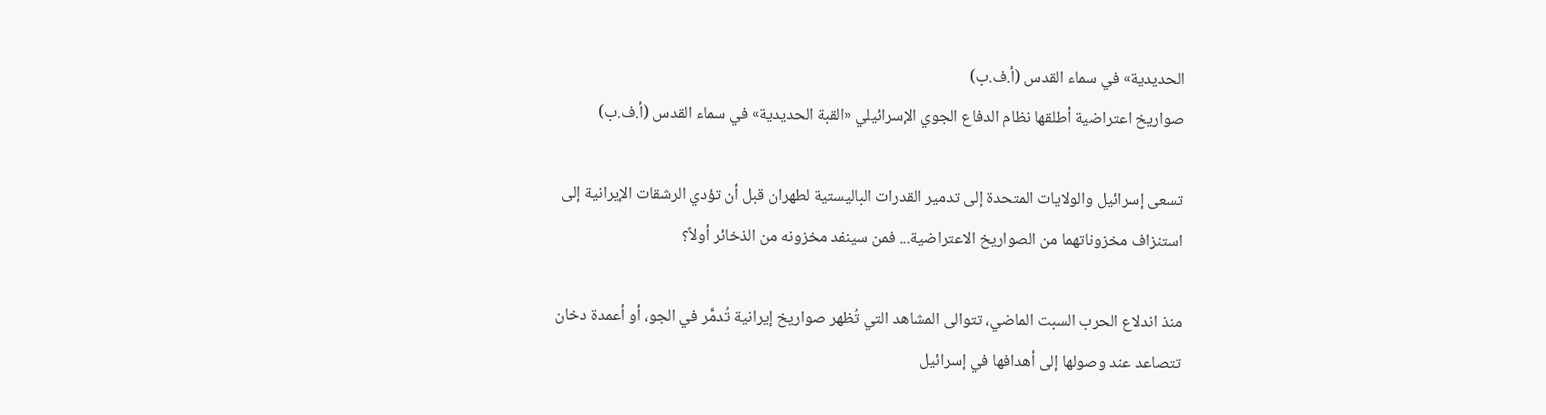الحديدية» في سماء القدس (أ.ف.ب)
صواريخ اعتراضية أطلقها نظام الدفاع الجوي الإسرائيلي «القبة الحديدية» في سماء القدس (أ.ف.ب)

تسعى إسرائيل والولايات المتحدة إلى تدمير القدرات الباليستية لطهران قبل أن تؤدي الرشقات الإيرانية إلى استنزاف مخزوناتهما من الصواريخ الاعتراضية... فمن سينفد مخزونه من الذخائر أولاً؟

منذ اندلاع الحرب السبت الماضي، تتوالى المشاهد التي تُظهر صواريخ إيرانية تُدمَّر في الجو، أو أعمدة دخان تتصاعد عند وصولها إلى أهدافها في إسرائيل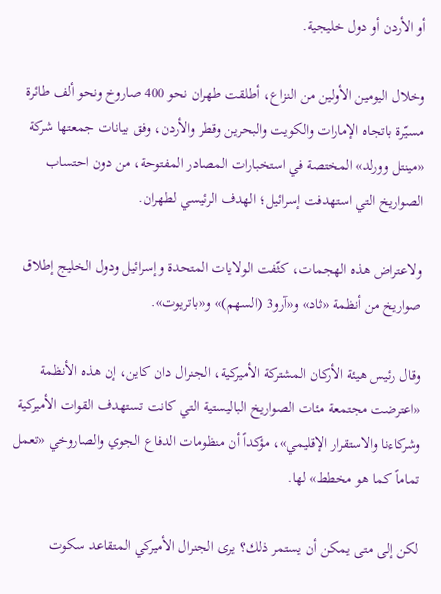أو الأردن أو دول خليجية.

وخلال اليومين الأولين من النزاع، أطلقت طهران نحو 400 صاروخ ونحو ألف طائرة مسيّرة باتجاه الإمارات والكويت والبحرين وقطر والأردن، وفق بيانات جمعتها شركة «مينتل وورلد» المختصة في استخبارات المصادر المفتوحة، من دون احتساب الصواريخ التي استهدفت إسرائيل؛ الهدف الرئيسي لطهران.

ولاعتراض هذه الهجمات، كثّفت الولايات المتحدة وإسرائيل ودول الخليج إطلاق صواريخ من أنظمة «ثاد» و«آرو3 (السهم)» و«باتريوت».

وقال رئيس هيئة الأركان المشتركة الأميركية، الجنرال دان كاين، إن هذه الأنظمة «اعترضت مجتمعة مئات الصواريخ الباليستية التي كانت تستهدف القوات الأميركية وشركاءنا والاستقرار الإقليمي»، مؤكداً أن منظومات الدفاع الجوي والصاروخي «تعمل تماماً كما هو مخطط» لها.

لكن إلى متى يمكن أن يستمر ذلك؟ يرى الجنرال الأميركي المتقاعد سكوت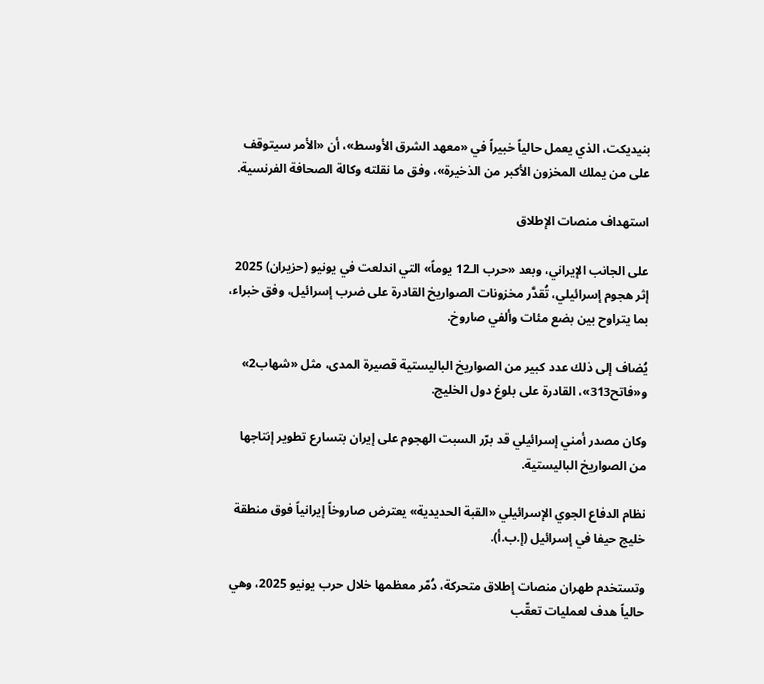بنيديكت، الذي يعمل حالياً خبيراً في «معهد الشرق الأوسط»، أن «الأمر سيتوقف على من يملك المخزون الأكبر من الذخيرة»، وفق ما نقلته وكالة الصحافة الفرنسية.

استهداف منصات الإطلاق

على الجانب الإيراني، وبعد «حرب الـ12 يوماً» التي اندلعت في يونيو (حزيران) 2025 إثر هجوم إسرائيلي، تُقدَّر مخزونات الصواريخ القادرة على ضرب إسرائيل، وفق خبراء، بما يتراوح بين بضع مئات وألفي صاروخ.

يُضاف إلى ذلك عدد كبير من الصواريخ الباليستية قصيرة المدى، مثل «شهاب2» و«فاتح313»، القادرة على بلوغ دول الخليج.

وكان مصدر أمني إسرائيلي قد برّر السبت الهجوم على إيران بتسارع تطوير إنتاجها من الصواريخ الباليستية.

نظام الدفاع الجوي الإسرائيلي «القبة الحديدية» يعترض صاروخاً إيرانياً فوق منطقة خليج حيفا في إسرائيل (إ.ب.أ).

وتستخدم طهران منصات إطلاق متحركة، دُمّر معظمها خلال حرب يونيو 2025، وهي حالياً هدف لعمليات تعقّب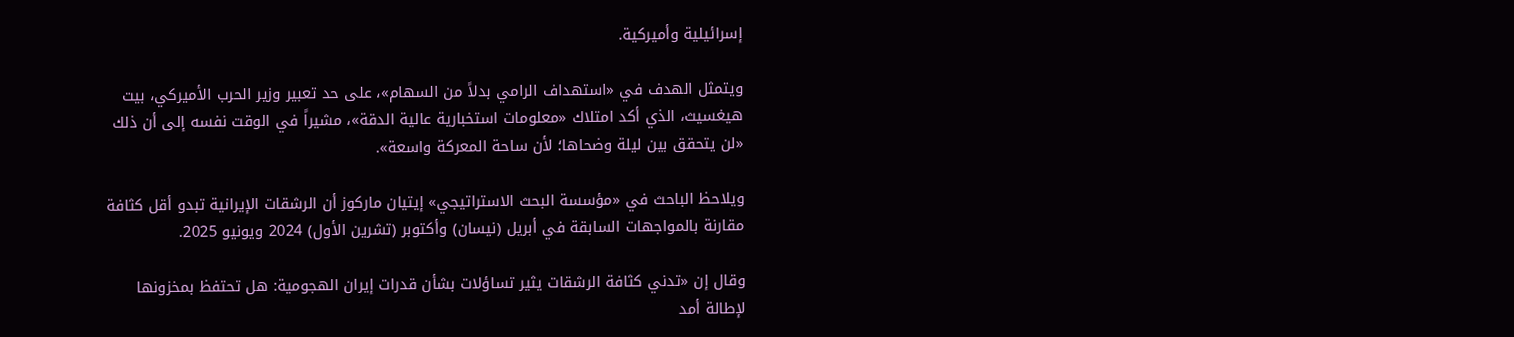إسرائيلية وأميركية.

ويتمثل الهدف في «استهداف الرامي بدلاً من السهام»، على حد تعبير وزير الحرب الأميركي، بيت هيغسيث، الذي أكد امتلاك «معلومات استخبارية عالية الدقة»، مشيراً في الوقت نفسه إلى أن ذلك «لن يتحقق بين ليلة وضحاها؛ لأن ساحة المعركة واسعة».

ويلاحظ الباحث في «مؤسسة البحث الاستراتيجي» إيتيان ماركوز أن الرشقات الإيرانية تبدو أقل كثافة مقارنة بالمواجهات السابقة في أبريل (نيسان) وأكتوبر (تشرين الأول) 2024 ويونيو 2025.

وقال إن «تدني كثافة الرشقات يثير تساؤلات بشأن قدرات إيران الهجومية: هل تحتفظ بمخزونها لإطالة أمد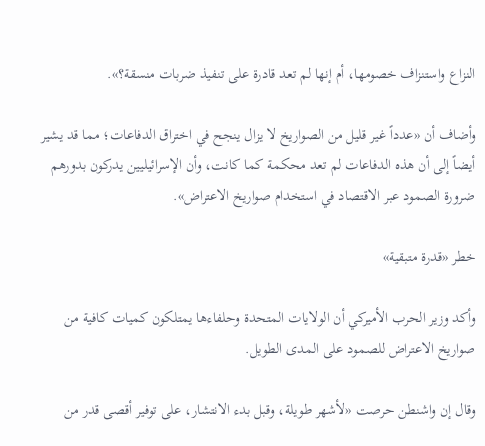النزاع واستنزاف خصومها، أم إنها لم تعد قادرة على تنفيذ ضربات منسقة؟».

وأضاف أن «عدداً غير قليل من الصواريخ لا يزال ينجح في اختراق الدفاعات؛ مما قد يشير أيضاً إلى أن هذه الدفاعات لم تعد محكمة كما كانت، وأن الإسرائيليين يدركون بدورهم ضرورة الصمود عبر الاقتصاد في استخدام صواريخ الاعتراض».

خطر «قدرة متبقية»

وأكد وزير الحرب الأميركي أن الولايات المتحدة وحلفاءها يمتلكون كميات كافية من صواريخ الاعتراض للصمود على المدى الطويل.

وقال إن واشنطن حرصت «لأشهر طويلة، وقبل بدء الانتشار، على توفير أقصى قدر من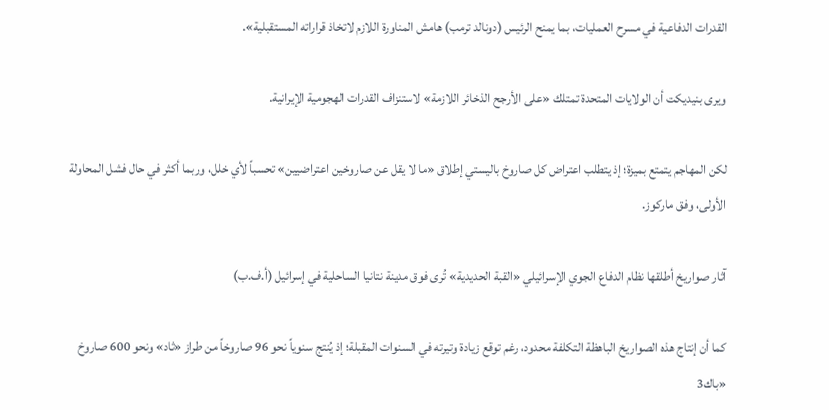القدرات الدفاعية في مسرح العمليات، بما يمنح الرئيس (دونالد ترمب) هامش المناورة اللازم لاتخاذ قراراته المستقبلية».

ويرى بنيديكت أن الولايات المتحدة تمتلك «على الأرجح الذخائر اللازمة» لاستنزاف القدرات الهجومية الإيرانية.

لكن المهاجم يتمتع بميزة؛ إذ يتطلب اعتراض كل صاروخ باليستي إطلاق «ما لا يقل عن صاروخين اعتراضيين» تحسباً لأي خلل، وربما أكثر في حال فشل المحاولة الأولى، وفق ماركوز.

آثار صواريخ أطلقها نظام الدفاع الجوي الإسرائيلي «القبة الحديدية» تُرى فوق مدينة نتانيا الساحلية في إسرائيل (أ.ف.ب)

كما أن إنتاج هذه الصواريخ الباهظة التكلفة محدود، رغم توقع زيادة وتيرته في السنوات المقبلة؛ إذ يُنتج سنوياً نحو 96 صاروخاً من طراز «ثاد» ونحو 600 صاروخ «باك3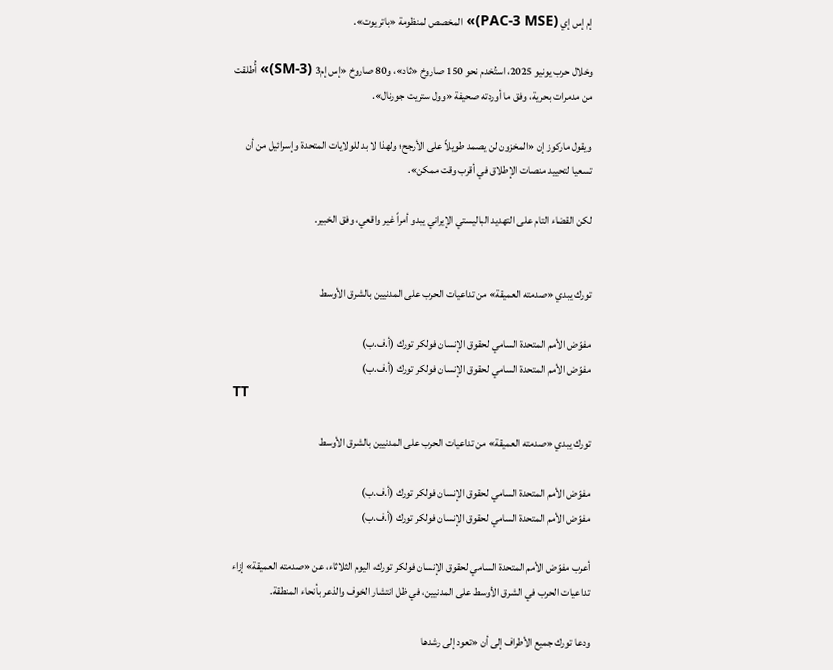إم إس إي (PAC-3 MSE)» المخصص لمنظومة «باتريوت».

وخلال حرب يونيو 2025، استُخدم نحو 150 صاروخ «ثاد»، و80 صاروخ «إس إم3 (SM-3)» أُطلقت من مدمرات بحرية، وفق ما أوردته صحيفة «وول ستريت جورنال».

ويقول ماركوز إن «المخزون لن يصمد طويلاً على الأرجح؛ ولهذا لا بد للولايات المتحدة وإسرائيل من أن تسعيا لتحييد منصات الإطلاق في أقرب وقت ممكن».

لكن القضاء التام على التهديد الباليستي الإيراني يبدو أمراً غير واقعي، وفق الخبير.


تورك يبدي «صدمته العميقة» من تداعيات الحرب على المدنيين بالشرق الأوسط

مفوّض الأمم المتحدة السامي لحقوق الإنسان فولكر تورك (أ.ف.ب)
مفوّض الأمم المتحدة السامي لحقوق الإنسان فولكر تورك (أ.ف.ب)
TT

تورك يبدي «صدمته العميقة» من تداعيات الحرب على المدنيين بالشرق الأوسط

مفوّض الأمم المتحدة السامي لحقوق الإنسان فولكر تورك (أ.ف.ب)
مفوّض الأمم المتحدة السامي لحقوق الإنسان فولكر تورك (أ.ف.ب)

أعرب مفوّض الأمم المتحدة السامي لحقوق الإنسان فولكر تورك، اليوم الثلاثاء، عن «صدمته العميقة» إزاء تداعيات الحرب في الشرق الأوسط على المدنيين، في ظل انتشار الخوف والذعر بأنحاء المنطقة.

ودعا تورك جميع الأطراف إلى أن «تعود إلى رشدها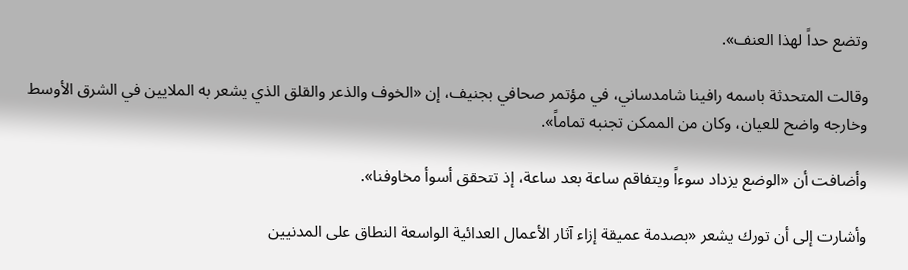وتضع حداً لهذا العنف».

وقالت المتحدثة باسمه رافينا شامدساني، في مؤتمر صحافي بجنيف، إن «الخوف والذعر والقلق الذي يشعر به الملايين في الشرق الأوسط وخارجه واضح للعيان، وكان من الممكن تجنبه تماماً».

وأضافت أن «الوضع يزداد سوءاً ويتفاقم ساعة بعد ساعة، إذ تتحقق أسوأ مخاوفنا».

وأشارت إلى أن تورك يشعر «بصدمة عميقة إزاء آثار الأعمال العدائية الواسعة النطاق على المدنيين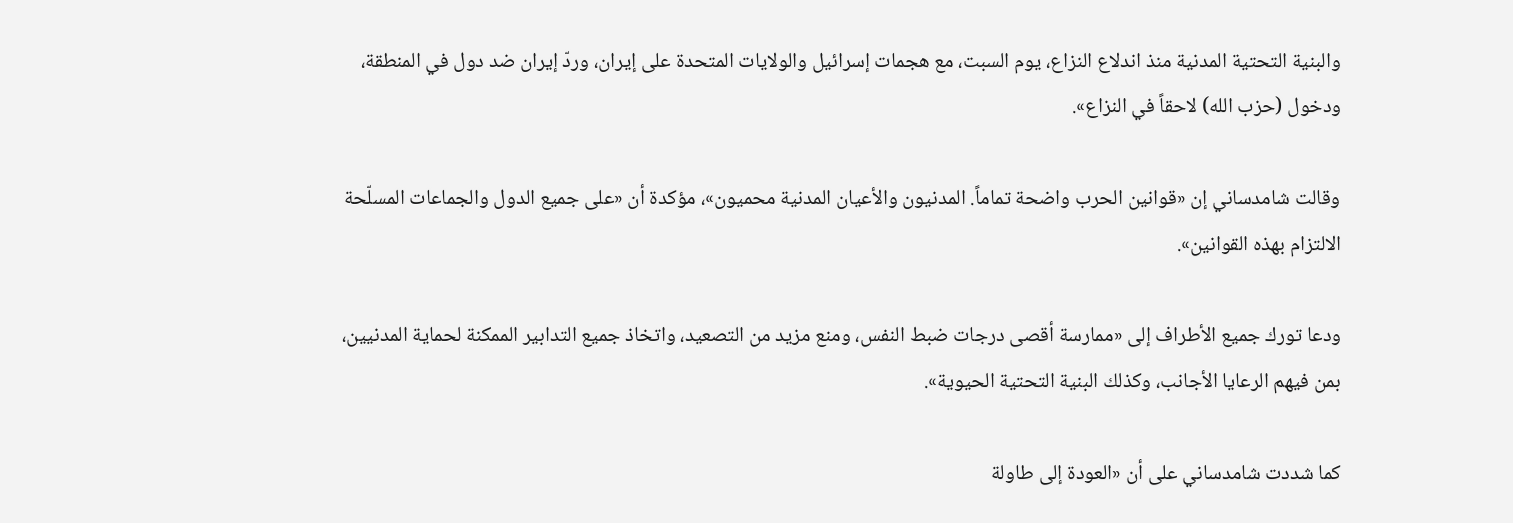والبنية التحتية المدنية منذ اندلاع النزاع، يوم السبت، مع هجمات إسرائيل والولايات المتحدة على إيران، وردّ إيران ضد دول في المنطقة، ودخول (حزب الله) لاحقاً في النزاع».

وقالت شامدساني إن «قوانين الحرب واضحة تماماً. المدنيون والأعيان المدنية محميون»، مؤكدة أن «على جميع الدول والجماعات المسلّحة الالتزام بهذه القوانين».

ودعا تورك جميع الأطراف إلى «ممارسة أقصى درجات ضبط النفس، ومنع مزيد من التصعيد، واتخاذ جميع التدابير الممكنة لحماية المدنيين، بمن فيهم الرعايا الأجانب، وكذلك البنية التحتية الحيوية».

كما شددت شامدساني على أن «العودة إلى طاولة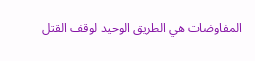المفاوضات هي الطريق الوحيد لوقف القتل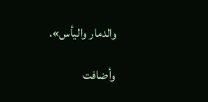والدمار واليأس».

وأضافت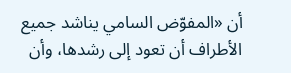أن «المفوّض السامي يناشد جميع الأطراف أن تعود إلى رشدها، وأن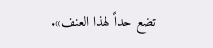تضع حداً لهذا العنف».